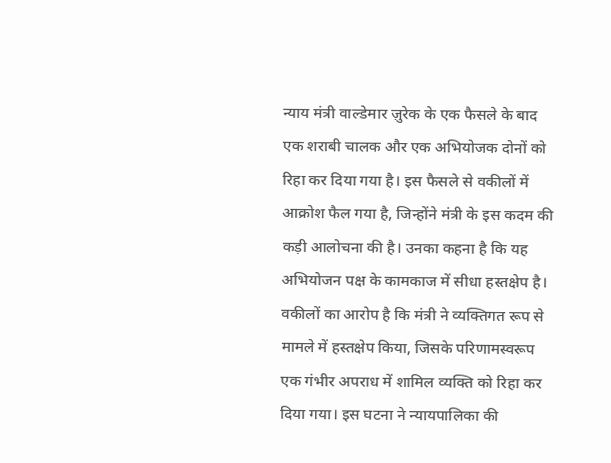न्याय मंत्री वाल्डेमार ज़ुरेक के एक फैसले के बाद एक शराबी चालक और एक अभियोजक दोनों को रिहा कर दिया गया है। इस फैसले से वकीलों में आक्रोश फैल गया है, जिन्होंने मंत्री के इस कदम की कड़ी आलोचना की है। उनका कहना है कि यह अभियोजन पक्ष के कामकाज में सीधा हस्तक्षेप है। वकीलों का आरोप है कि मंत्री ने व्यक्तिगत रूप से मामले में हस्तक्षेप किया, जिसके परिणामस्वरूप एक गंभीर अपराध में शामिल व्यक्ति को रिहा कर दिया गया। इस घटना ने न्यायपालिका की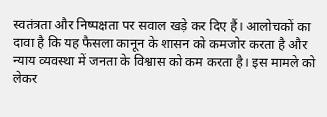स्वतंत्रता और निष्पक्षता पर सवाल खड़े कर दिए हैं। आलोचकों का दावा है कि यह फैसला कानून के शासन को कमजोर करता है और न्याय व्यवस्था में जनता के विश्वास को कम करता है। इस मामले को लेकर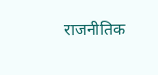राजनीतिक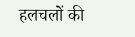हलचलों की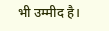भी उम्मीद है।